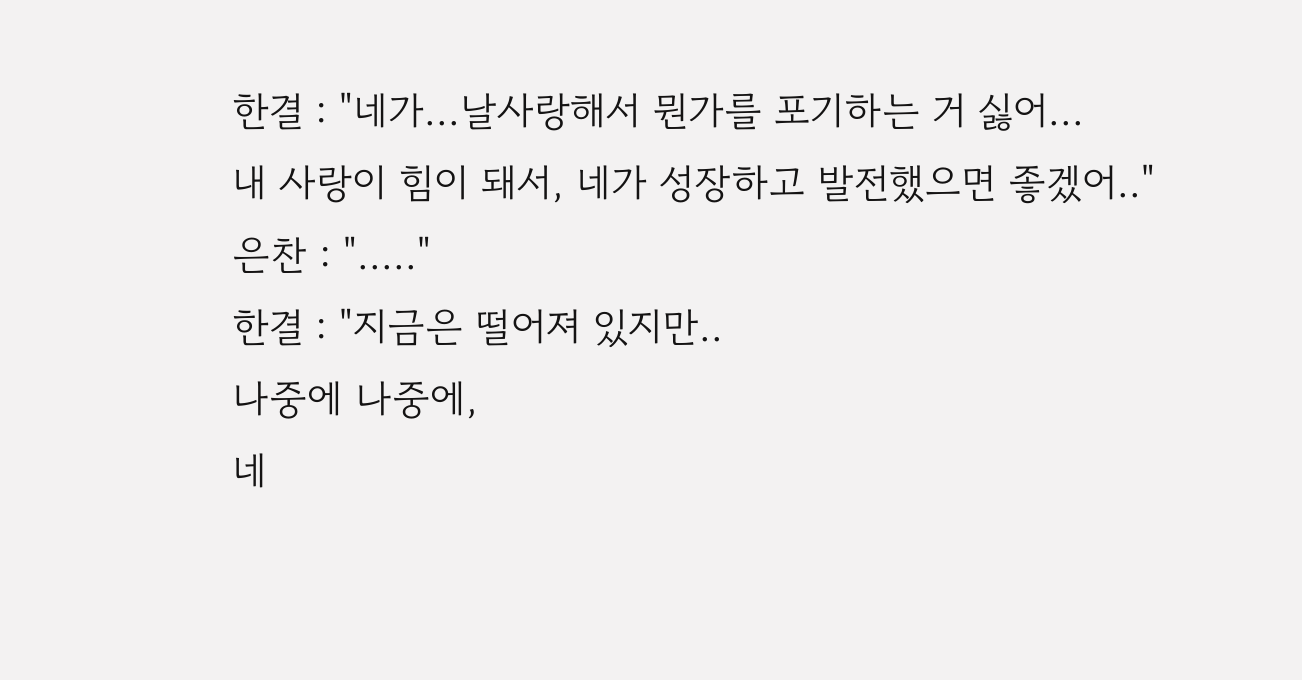한결 : "네가...날사랑해서 뭔가를 포기하는 거 싫어...
내 사랑이 힘이 돼서, 네가 성장하고 발전했으면 좋겠어.."
은찬 : "....."
한결 : "지금은 떨어져 있지만..
나중에 나중에,
네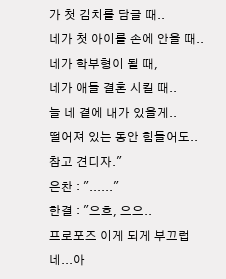가 첫 김치를 담글 때..
네가 첫 아이를 손에 안을 때..
네가 학부형이 될 때,
네가 애들 결혼 시킬 때..
늘 네 곁에 내가 있을게..
떨어져 있는 동안 힘들어도..
참고 견디자."
은찬 : "......"
한결 : "으흐, 으으..
프로포즈 이게 되게 부끄럽네...아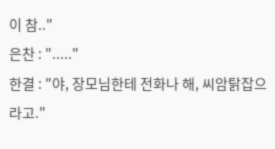이 참.."
은찬 : "....."
한결 : "야, 장모님한테 전화나 해, 씨암탉잡으라고."